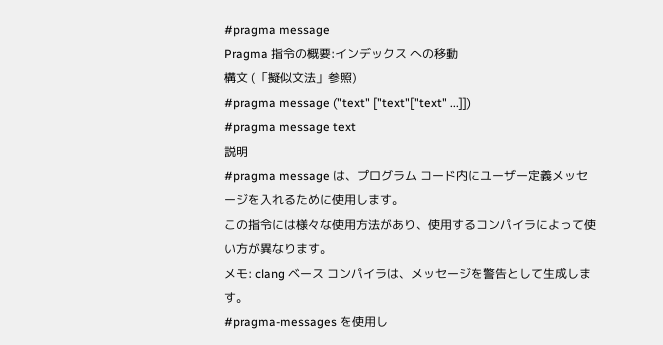#pragma message
Pragma 指令の概要:インデックス への移動
構文 (「擬似文法」参照)
#pragma message ("text" ["text"["text" ...]])
#pragma message text
説明
#pragma message は、プログラム コード内にユーザー定義メッセージを入れるために使用します。
この指令には様々な使用方法があり、使用するコンパイラによって使い方が異なります。
メモ: clang ベース コンパイラは、メッセージを警告として生成します。
#pragma-messages を使用し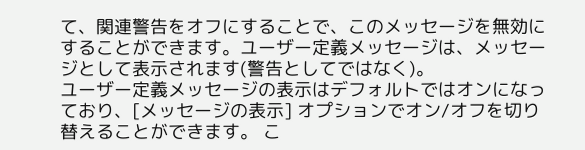て、関連警告をオフにすることで、このメッセージを無効にすることができます。ユーザー定義メッセージは、メッセージとして表示されます(警告としてではなく)。
ユーザー定義メッセージの表示はデフォルトではオンになっており、[メッセージの表示] オプションでオン/オフを切り替えることができます。 こ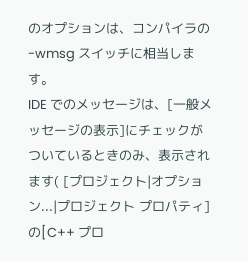のオプションは、コンパイラの -wmsg スイッチに相当します。
IDE でのメッセージは、[一般メッセージの表示]にチェックがついているときのみ、表示されます( [プロジェクト|オプション...|プロジェクト プロパティ]の[C++ プロ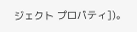ジェクト プロパティ])。